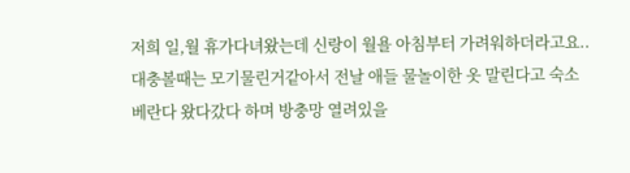저희 일,월 휴가다녀왔는데 신랑이 월욜 아침부터 가려워하더라고요..
대충볼때는 모기물린거같아서 전날 애들 물놀이한 옷 말린다고 숙소 베란다 왔다갔다 하며 방충망 열려있을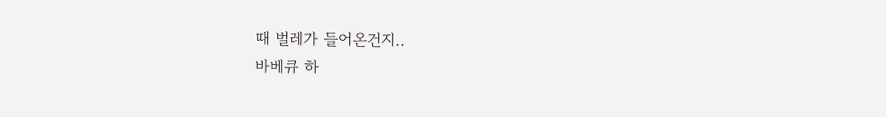때 벌레가 들어온건지..
바베큐 하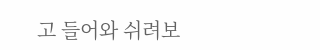고 들어와 쉬려보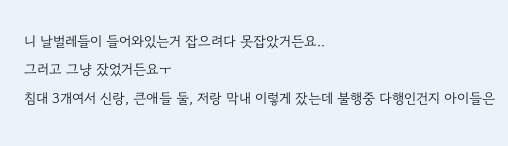니 날벌레들이 들어와있는거 잡으려다 못잡았거든요..
그러고 그냥 잤었거든요ㅜ
침대 3개여서 신랑, 큰애들 둘, 저랑 막내 이렇게 잤는데 불행중 다행인건지 아이들은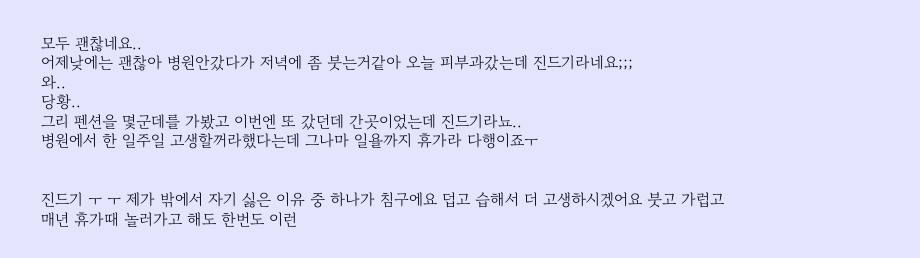모두 괜찮네요..
어제낮에는 괜찮아 병원안갔다가 저녁에 좀 붓는거같아 오늘 피부과갔는데 진드기라네요;;;
와..
당황..
그리 펜션을 몇군데를 가봤고 이번엔 또 갔던데 간곳이었는데 진드기라뇨..
병원에서 한 일주일 고생할꺼라했다는데 그나마 일욜까지 휴가라 다행이죠ㅜ


진드기 ㅜ ㅜ 제가 밖에서 자기 싫은 이유 중 하나가 침구에요 덥고 습해서 더 고생하시겠어요 붓고 가럽고
매년 휴가때 놀러가고 해도 한번도 이런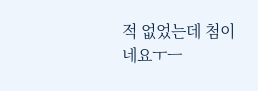적 없었는데 첨이네요ㅜㅡ